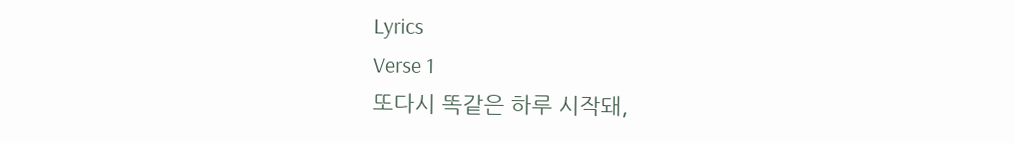Lyrics
Verse 1
또다시 똑같은 하루 시작돼,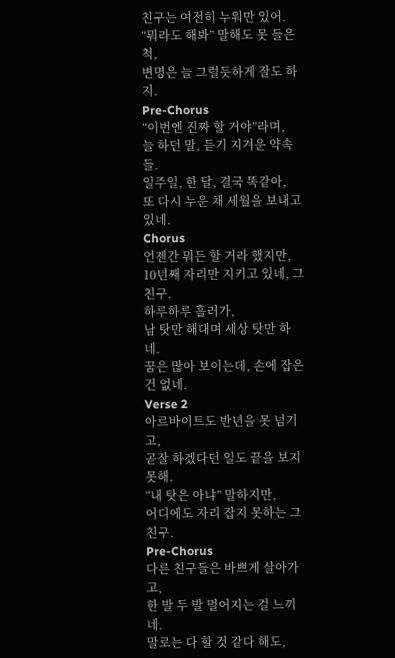친구는 여전히 누워만 있어.
“뭐라도 해봐” 말해도 못 들은 척,
변명은 늘 그럴듯하게 잘도 하지.
Pre-Chorus
“이번엔 진짜 할 거야”라며,
늘 하던 말, 듣기 지겨운 약속들.
일주일, 한 달, 결국 똑같아,
또 다시 누운 채 세월을 보내고 있네.
Chorus
언젠간 뭐든 할 거라 했지만,
10년째 자리만 지키고 있네, 그 친구.
하루하루 흘러가,
남 탓만 해대며 세상 탓만 하네.
꿈은 많아 보이는데, 손에 잡은 건 없네.
Verse 2
아르바이트도 반년을 못 넘기고,
곧잘 하겠다던 일도 끝을 보지 못해.
“내 탓은 아냐” 말하지만,
어디에도 자리 잡지 못하는 그 친구.
Pre-Chorus
다른 친구들은 바쁘게 살아가고,
한 발 두 발 멀어지는 걸 느끼네.
말로는 다 할 것 같다 해도,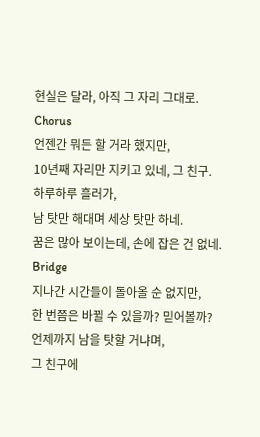현실은 달라, 아직 그 자리 그대로.
Chorus
언젠간 뭐든 할 거라 했지만,
10년째 자리만 지키고 있네, 그 친구.
하루하루 흘러가,
남 탓만 해대며 세상 탓만 하네.
꿈은 많아 보이는데, 손에 잡은 건 없네.
Bridge
지나간 시간들이 돌아올 순 없지만,
한 번쯤은 바뀔 수 있을까? 믿어볼까?
언제까지 남을 탓할 거냐며,
그 친구에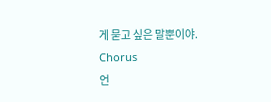게 묻고 싶은 말뿐이야.
Chorus
언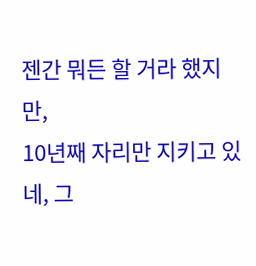젠간 뭐든 할 거라 했지만,
10년째 자리만 지키고 있네, 그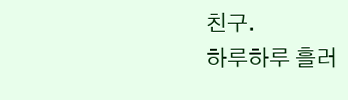친구.
하루하루 흘러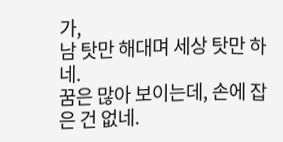가,
남 탓만 해대며 세상 탓만 하네.
꿈은 많아 보이는데, 손에 잡은 건 없네.